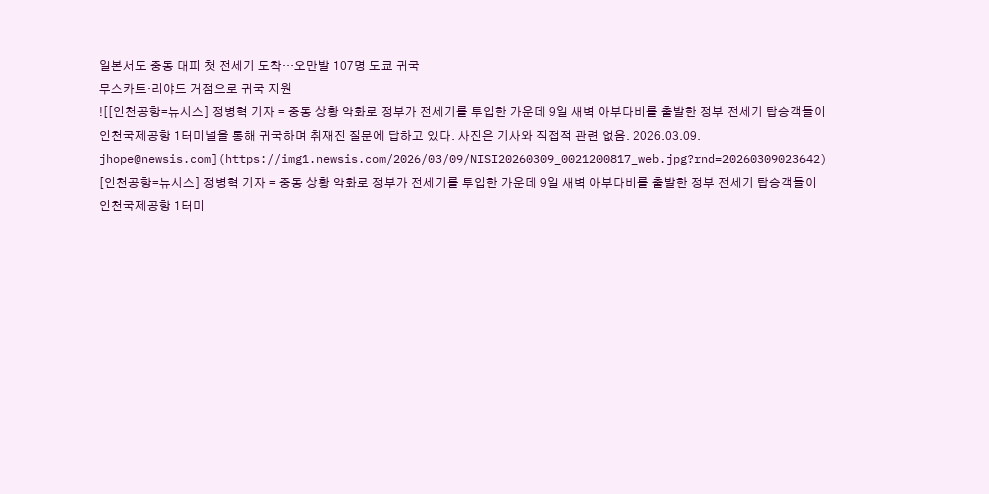일본서도 중동 대피 첫 전세기 도착…오만발 107명 도쿄 귀국
무스카트·리야드 거점으로 귀국 지원
![[인천공항=뉴시스] 정병혁 기자 = 중동 상황 악화로 정부가 전세기를 투입한 가운데 9일 새벽 아부다비를 출발한 정부 전세기 탑승객들이 인천국제공항 1터미널을 통해 귀국하며 취재진 질문에 답하고 있다. 사진은 기사와 직접적 관련 없음. 2026.03.09. jhope@newsis.com](https://img1.newsis.com/2026/03/09/NISI20260309_0021200817_web.jpg?rnd=20260309023642)
[인천공항=뉴시스] 정병혁 기자 = 중동 상황 악화로 정부가 전세기를 투입한 가운데 9일 새벽 아부다비를 출발한 정부 전세기 탑승객들이 인천국제공항 1터미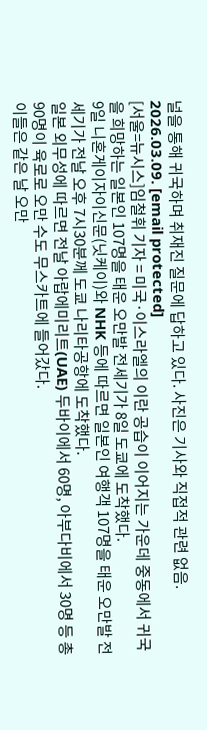널을 통해 귀국하며 취재진 질문에 답하고 있다. 사진은 기사와 직접적 관련 없음. 2026.03.09. [email protected]
[서울=뉴시스]임철휘 기자 = 미국·이스라엘의 이란 공습이 이어지는 가운데 중동에서 귀국을 희망하는 일본인 107명을 태운 오만발 전세기가 8일 도쿄에 도착했다.
9일 니혼게이자이신문(닛케이)와 NHK 등에 따르면 일본인 여행객 107명을 태운 오만발 전세기가 전날 오후 7시30분께 도쿄 나리타공항에 도착했다.
일본 외무성에 따르면 전날 아랍에미리트(UAE) 두바이에서 60명, 아부다비에서 30명 등 총 90명이 육로로 오만 수도 무스카트에 들어갔다.
이들은 같은 날 오만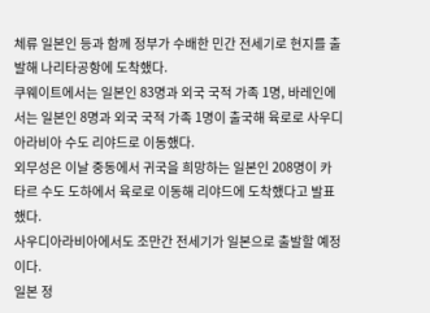체류 일본인 등과 함께 정부가 수배한 민간 전세기로 현지를 출발해 나리타공항에 도착했다.
쿠웨이트에서는 일본인 83명과 외국 국적 가족 1명, 바레인에서는 일본인 8명과 외국 국적 가족 1명이 출국해 육로로 사우디아라비아 수도 리야드로 이동했다.
외무성은 이날 중동에서 귀국을 희망하는 일본인 208명이 카타르 수도 도하에서 육로로 이동해 리야드에 도착했다고 발표했다.
사우디아라비아에서도 조만간 전세기가 일본으로 출발할 예정이다.
일본 정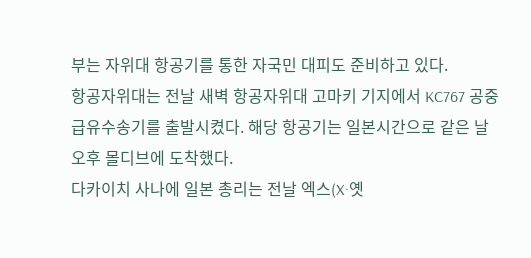부는 자위대 항공기를 통한 자국민 대피도 준비하고 있다.
항공자위대는 전날 새벽 항공자위대 고마키 기지에서 KC767 공중급유수송기를 출발시켰다. 해당 항공기는 일본시간으로 같은 날 오후 몰디브에 도착했다.
다카이치 사나에 일본 총리는 전날 엑스(X·옛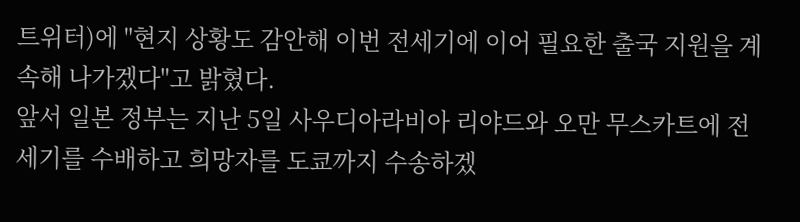트위터)에 "현지 상황도 감안해 이번 전세기에 이어 필요한 출국 지원을 계속해 나가겠다"고 밝혔다.
앞서 일본 정부는 지난 5일 사우디아라비아 리야드와 오만 무스카트에 전세기를 수배하고 희망자를 도쿄까지 수송하겠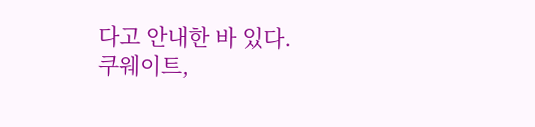다고 안내한 바 있다.
쿠웨이트,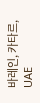바레인, 카타르, UAE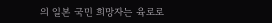의 일본 국민 희망자는 육로로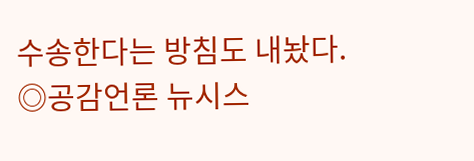수송한다는 방침도 내놨다.
◎공감언론 뉴시스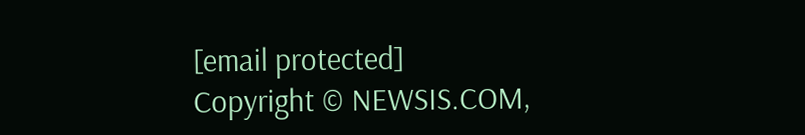[email protected]
Copyright © NEWSIS.COM,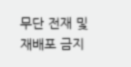무단 전재 및 재배포 금지